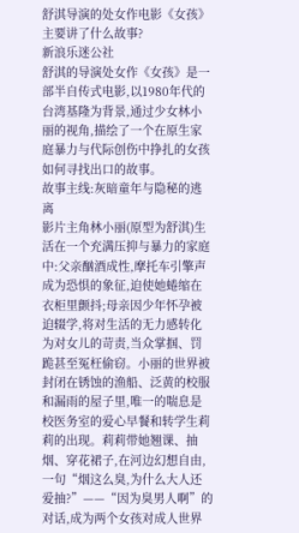舒淇导演的处女作电影《女孩》主要讲了什么故事?
新浪乐迷公社
舒淇的导演处女作《女孩》是一部半自传式电影,以1980年代的台湾基隆为背景,通过少女林小丽的视角,描绘了一个在原生家庭暴力与代际创伤中挣扎的女孩如何寻找出口的故事。
故事主线:灰暗童年与隐秘的逃离
影片主角林小丽(原型为舒淇)生活在一个充满压抑与暴力的家庭中:父亲酗酒成性,摩托车引擎声成为恐惧的象征,迫使她蜷缩在衣柜里颤抖;母亲因少年怀孕被迫辍学,将对生活的无力感转化为对女儿的苛责,当众掌掴、罚跪甚至冤枉偷窃。小丽的世界被封闭在锈蚀的渔船、泛黄的校服和漏雨的屋子里,唯一的喘息是校医务室的爱心早餐和转学生莉莉的出现。莉莉带她翘课、抽烟、穿花裙子,在河边幻想自由,一句“烟这么臭,为什么大人还爱抽?”——“因为臭男人啊”的对话,成为两个女孩对成人世界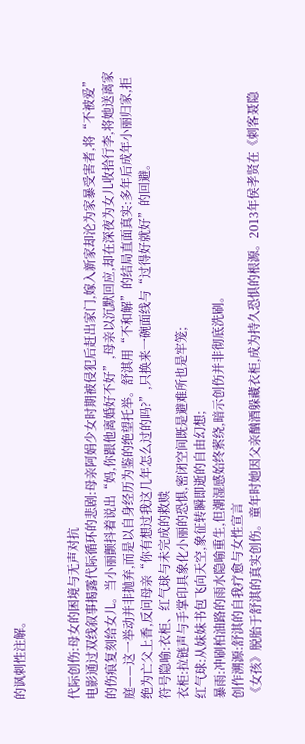的讽刺性注解。


代际创伤:母女的困境与无声对抗
电影通过双线叙事揭露代际循环的悲剧:母亲阿娟少女时期被侵犯后赶出家门,嫁入新家却沦为家暴受害者,将“不被爱”的伤痕复刻给女儿。当小丽颤抖着说出“妈,你跟他离婚好不好”,母亲以沉默回应,却在深夜为女儿收拾行李,将她送离家庭——这一举动并非抛弃,而是以自身经历为鉴的绝望托举。舒淇用“不和解”的结局直面真实:多年后成年小丽归家,拒绝为亡父上香,反问母亲“你有想过我这几年怎么过的吗?”,只换来一碗面线与“过得好就好”的回避。
符号隐喻:衣柜、红气球与未完成的救赎
衣柜:拉链声与手掌印具象化小丽的恐惧,密闭空间既是避难所也是牢笼;
红气球:从妹妹书包飞向天空,象征转瞬即逝的自由幻想;
暴雨:冲刷柏油路的雨水隐喻重生,但潮湿感始终萦绕,暗示创伤并非彻底洗刷。
创作溯源:舒淇的自我疗愈与女性宣言
《女孩》脱胎于舒淇的真实创伤。童年时她因父亲酗酒躲藏衣柜,成为持久恐惧的根源。2013年侯孝贤在《刺客聂隐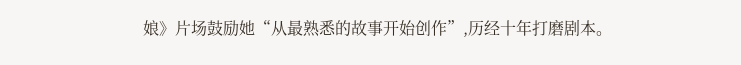娘》片场鼓励她“从最熟悉的故事开始创作”,历经十年打磨剧本。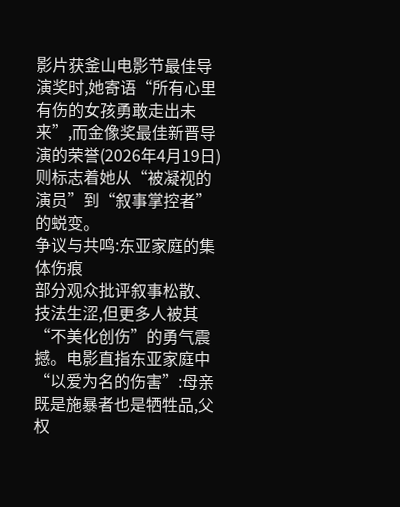影片获釜山电影节最佳导演奖时,她寄语“所有心里有伤的女孩勇敢走出未来”,而金像奖最佳新晋导演的荣誉(2026年4月19日)则标志着她从“被凝视的演员”到“叙事掌控者”的蜕变。
争议与共鸣:东亚家庭的集体伤痕
部分观众批评叙事松散、技法生涩,但更多人被其“不美化创伤”的勇气震撼。电影直指东亚家庭中“以爱为名的伤害”:母亲既是施暴者也是牺牲品,父权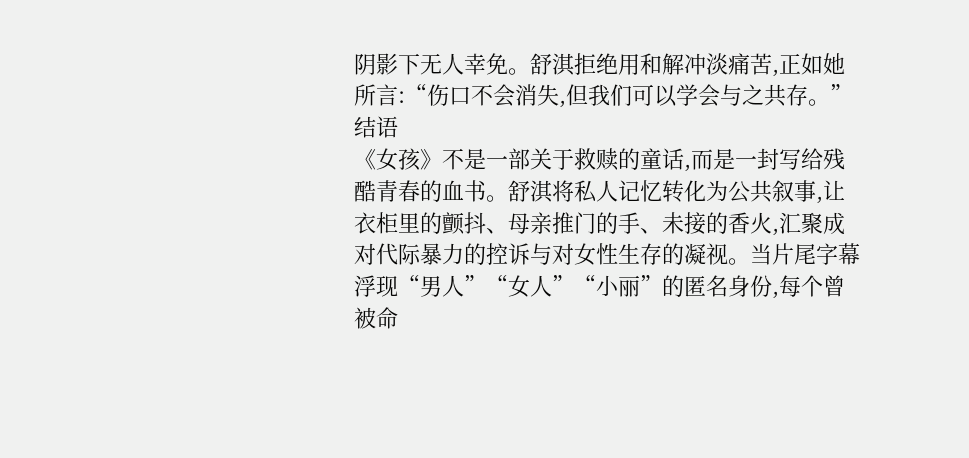阴影下无人幸免。舒淇拒绝用和解冲淡痛苦,正如她所言:“伤口不会消失,但我们可以学会与之共存。”
结语
《女孩》不是一部关于救赎的童话,而是一封写给残酷青春的血书。舒淇将私人记忆转化为公共叙事,让衣柜里的颤抖、母亲推门的手、未接的香火,汇聚成对代际暴力的控诉与对女性生存的凝视。当片尾字幕浮现“男人”“女人”“小丽”的匿名身份,每个曾被命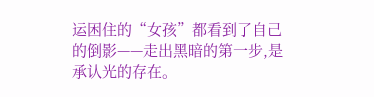运困住的“女孩”都看到了自己的倒影——走出黑暗的第一步,是承认光的存在。